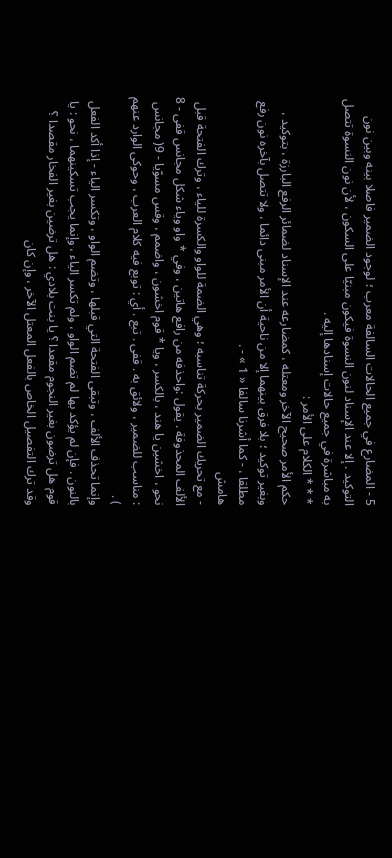5 - المضارع في جميع الحالات السالفة معرب ؛ لوجود الضمير فاصلا بينه وبين نون التوكيد . إلا عند الإسناد لنون النسوة فيكون مبنيّا على السكون ، لأن نون النسوة تتصل به مباشرة في جميع حالات إسنادها إليه .
* * * الكلام على الأمر :
حكم الأمر صحيح الآخر ومعتله ، كمضارعه عند الإسناد لضمائر الرفع البارزة ، بتوكيد ، وبغير توكيد ؛ بلا فرق بينهما إلا من ناحية أن الأمر مبنى دائما ، ولا تتصل بآخره نون رفع مطلقا ، - كما أشرنا سالفا « 1 » - .
هامش
- مع تحريك الضمير بحركة تناسبه ؛ وهي الضمة للواو والكسرة للياء ، وترك الفتحة قبل الألف المحذوفة . يقول :واحذفه من رافع هاتين ، وفي * واو وياء شكل مجانس قفى - 8
نحو ، اخشين يا هند ، بالكسر ، ويا * قوم اخشون ، واضمم ، وقس مسوّيا - 9( مجانس : مناسب للضمير ، ولائق به . قفى . تبع . أي : توبع فيه كلام العرب ، وحوكى الوارد عنهم ) .
وإنما تحذف الألف ، وتبقى الفتحة التي قبلها ، وتضم الواو ، وتكسر الياء - إذا أكد الفعل بالنون . فإن لم يؤكد بها لم تضم الواو ، ولم تكسر الياء ، وإنما يجب تسكينهما ، نحو : يا قوم هل ترضون بغير النجوم مقعدا ؟ يا بنت بلادي : هل ترضين بغير الفخار مقصدا ؟ وقد ترك التفصيل الخاص بالفعل المعتل الآخر ، وإن كان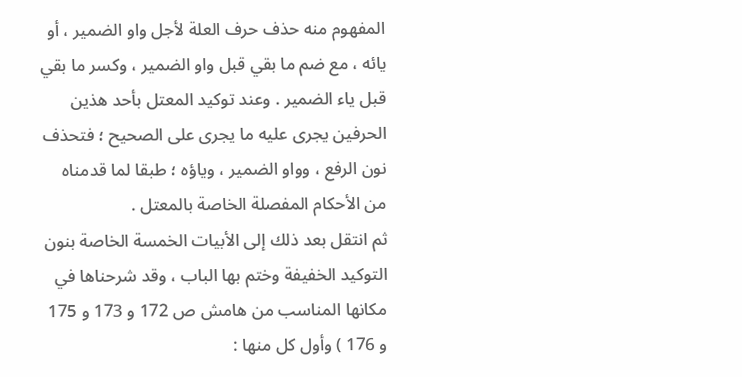المفهوم منه حذف حرف العلة لأجل واو الضمير ، أو يائه ، مع ضم ما بقي قبل واو الضمير ، وكسر ما بقي قبل ياء الضمير . وعند توكيد المعتل بأحد هذين الحرفين يجرى عليه ما يجرى على الصحيح ؛ فتحذف نون الرفع ، وواو الضمير ، وياؤه ؛ طبقا لما قدمناه من الأحكام المفصلة الخاصة بالمعتل .
ثم انتقل بعد ذلك إلى الأبيات الخمسة الخاصة بنون التوكيد الخفيفة وختم بها الباب ، وقد شرحناها في مكانها المناسب من هامش ص 172 و 173 و 175 و 176 ) وأول كل منها :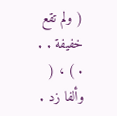( ولم تقع خفيفة . . . ) ، ( وألفا زد .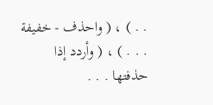. . ) ، ( واحذف - خفيفة . . . ) ، ( وأردد إذا حذفتها . . .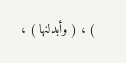) ، ( وأبدلنها ) ،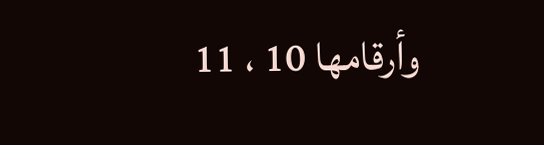وأرقامها 10 ، 11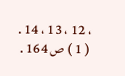، 12 ، 13 ، 14 .
( 1 ) ص 164 .